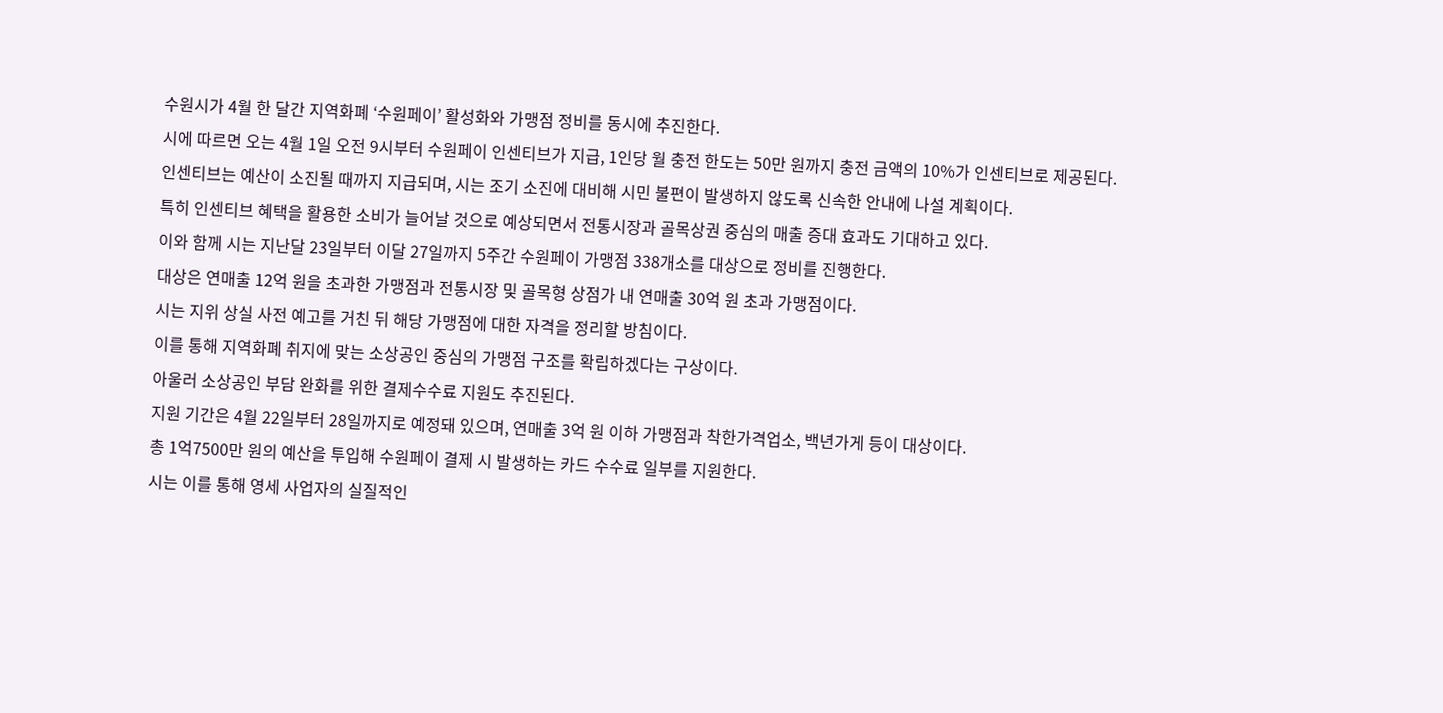수원시가 4월 한 달간 지역화폐 ‘수원페이’ 활성화와 가맹점 정비를 동시에 추진한다.
시에 따르면 오는 4월 1일 오전 9시부터 수원페이 인센티브가 지급, 1인당 월 충전 한도는 50만 원까지 충전 금액의 10%가 인센티브로 제공된다.
인센티브는 예산이 소진될 때까지 지급되며, 시는 조기 소진에 대비해 시민 불편이 발생하지 않도록 신속한 안내에 나설 계획이다.
특히 인센티브 혜택을 활용한 소비가 늘어날 것으로 예상되면서 전통시장과 골목상권 중심의 매출 증대 효과도 기대하고 있다.
이와 함께 시는 지난달 23일부터 이달 27일까지 5주간 수원페이 가맹점 338개소를 대상으로 정비를 진행한다.
대상은 연매출 12억 원을 초과한 가맹점과 전통시장 및 골목형 상점가 내 연매출 30억 원 초과 가맹점이다.
시는 지위 상실 사전 예고를 거친 뒤 해당 가맹점에 대한 자격을 정리할 방침이다.
이를 통해 지역화폐 취지에 맞는 소상공인 중심의 가맹점 구조를 확립하겠다는 구상이다.
아울러 소상공인 부담 완화를 위한 결제수수료 지원도 추진된다.
지원 기간은 4월 22일부터 28일까지로 예정돼 있으며, 연매출 3억 원 이하 가맹점과 착한가격업소, 백년가게 등이 대상이다.
총 1억7500만 원의 예산을 투입해 수원페이 결제 시 발생하는 카드 수수료 일부를 지원한다.
시는 이를 통해 영세 사업자의 실질적인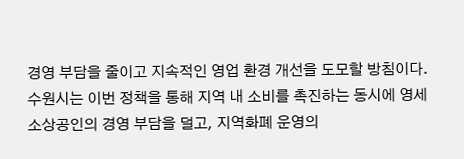경영 부담을 줄이고 지속적인 영업 환경 개선을 도모할 방침이다.
수원시는 이번 정책을 통해 지역 내 소비를 촉진하는 동시에 영세 소상공인의 경영 부담을 덜고, 지역화폐 운영의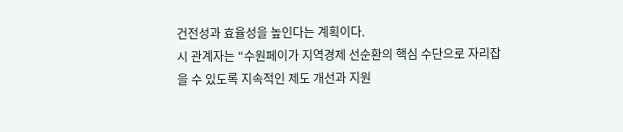건전성과 효율성을 높인다는 계획이다.
시 관계자는 “수원페이가 지역경제 선순환의 핵심 수단으로 자리잡을 수 있도록 지속적인 제도 개선과 지원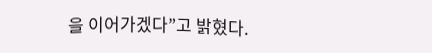을 이어가겠다”고 밝혔다.